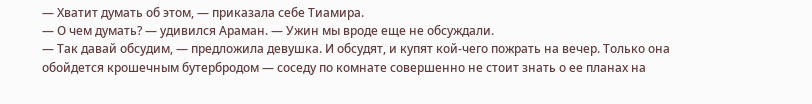— Хватит думать об этом, — приказала себе Тиамира.
— О чем думать? — удивился Араман. — Ужин мы вроде еще не обсуждали.
— Так давай обсудим, — предложила девушка. И обсудят, и купят кой-чего пожрать на вечер. Только она обойдется крошечным бутербродом — соседу по комнате совершенно не стоит знать о ее планах на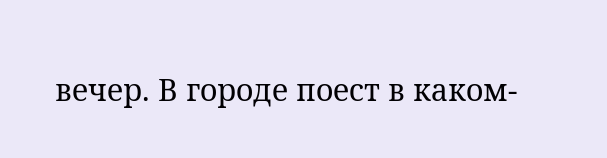вечер. В городе поест в каком-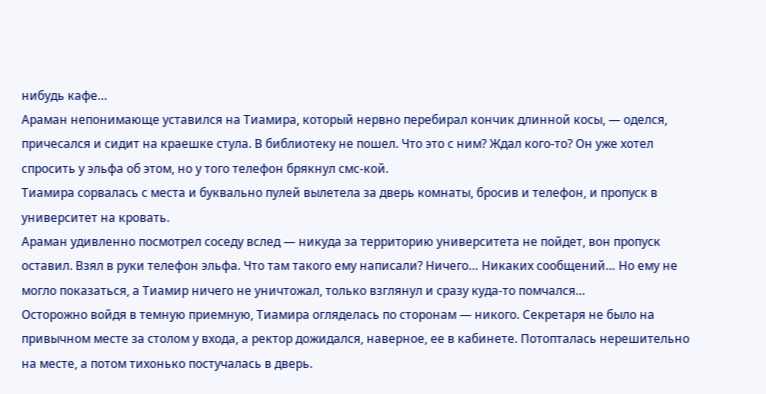нибудь кафе…
Араман непонимающе уставился на Тиамира, который нервно перебирал кончик длинной косы, — оделся, причесался и сидит на краешке стула. В библиотеку не пошел. Что это с ним? Ждал кого-то? Он уже хотел спросить у эльфа об этом, но у того телефон брякнул смс-кой.
Тиамира сорвалась с места и буквально пулей вылетела за дверь комнаты, бросив и телефон, и пропуск в университет на кровать.
Араман удивленно посмотрел соседу вслед — никуда за территорию университета не пойдет, вон пропуск оставил. Взял в руки телефон эльфа. Что там такого ему написали? Ничего… Никаких сообщений… Но ему не могло показаться, а Тиамир ничего не уничтожал, только взглянул и сразу куда-то помчался…
Осторожно войдя в темную приемную, Тиамира огляделась по сторонам — никого. Секретаря не было на привычном месте за столом у входа, а ректор дожидался, наверное, ее в кабинете. Потопталась нерешительно на месте, а потом тихонько постучалась в дверь.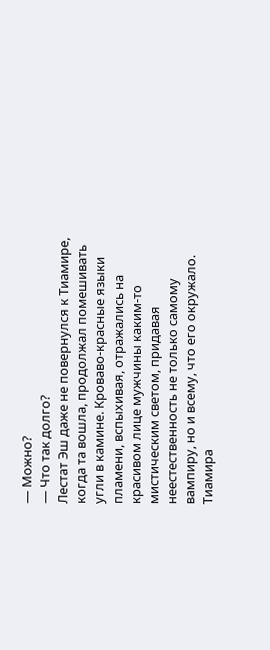— Можно?
— Что так долго?
Лестат Эш даже не повернулся к Тиамире, когда та вошла, продолжал помешивать угли в камине. Кроваво-красные языки пламени, вспыхивая, отражались на красивом лице мужчины каким-то мистическим светом, придавая неестественность не только самому вампиру, но и всему, что его окружало.
Тиамира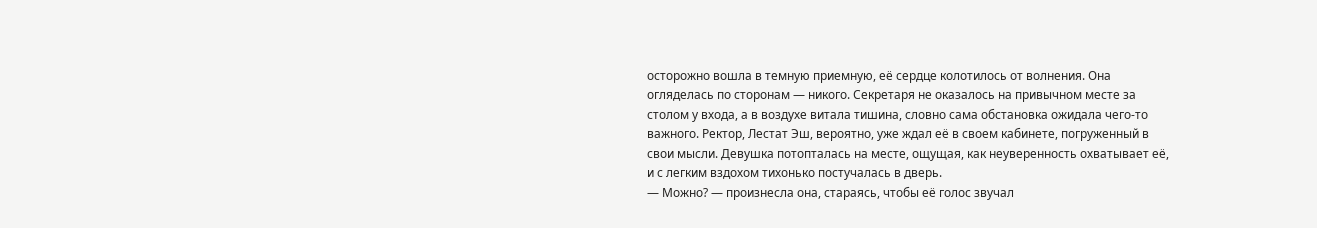осторожно вошла в темную приемную, её сердце колотилось от волнения. Она огляделась по сторонам — никого. Секретаря не оказалось на привычном месте за столом у входа, а в воздухе витала тишина, словно сама обстановка ожидала чего-то важного. Ректор, Лестат Эш, вероятно, уже ждал её в своем кабинете, погруженный в свои мысли. Девушка потопталась на месте, ощущая, как неуверенность охватывает её, и с легким вздохом тихонько постучалась в дверь.
— Можно? — произнесла она, стараясь, чтобы её голос звучал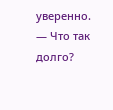уверенно.
— Что так долго?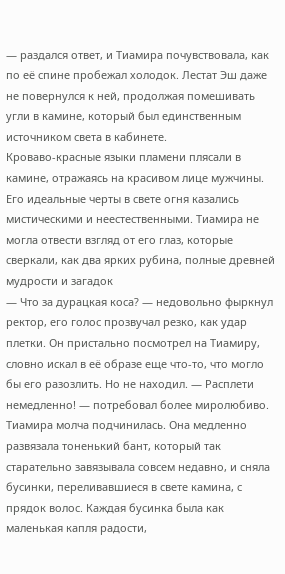— раздался ответ, и Тиамира почувствовала, как по её спине пробежал холодок. Лестат Эш даже не повернулся к ней, продолжая помешивать угли в камине, который был единственным источником света в кабинете.
Кроваво-красные языки пламени плясали в камине, отражаясь на красивом лице мужчины. Его идеальные черты в свете огня казались мистическими и неестественными. Тиамира не могла отвести взгляд от его глаз, которые сверкали, как два ярких рубина, полные древней мудрости и загадок
— Что за дурацкая коса? — недовольно фыркнул ректор, его голос прозвучал резко, как удар плетки. Он пристально посмотрел на Тиамиру, словно искал в её образе еще что-то, что могло бы его разозлить. Но не находил. — Расплети немедленно! — потребовал более миролюбиво.
Тиамира молча подчинилась. Она медленно развязала тоненький бант, который так старательно завязывала совсем недавно, и сняла бусинки, переливавшиеся в свете камина, с прядок волос. Каждая бусинка была как маленькая капля радости,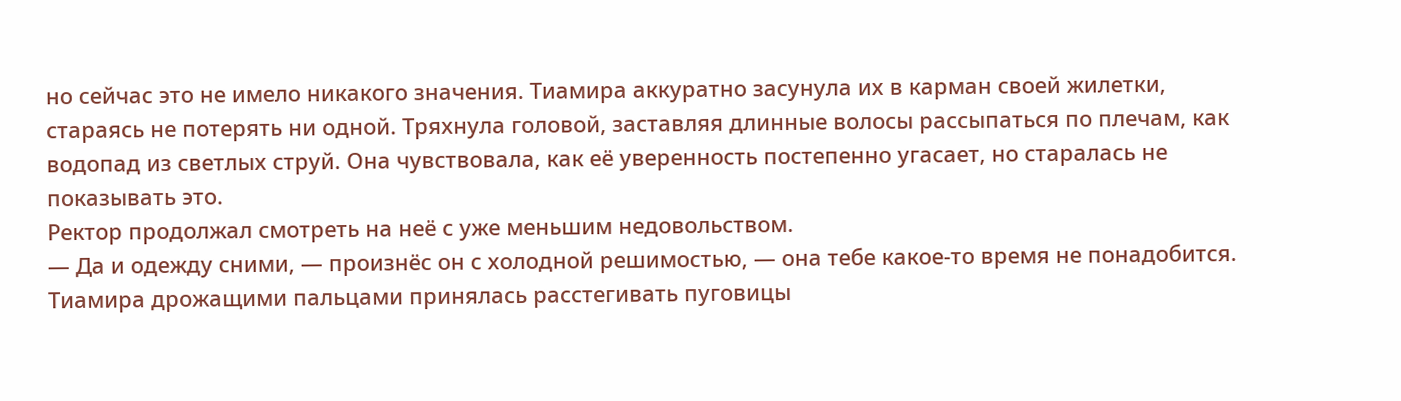но сейчас это не имело никакого значения. Тиамира аккуратно засунула их в карман своей жилетки, стараясь не потерять ни одной. Тряхнула головой, заставляя длинные волосы рассыпаться по плечам, как водопад из светлых струй. Она чувствовала, как её уверенность постепенно угасает, но старалась не показывать это.
Ректор продолжал смотреть на неё с уже меньшим недовольством.
— Да и одежду сними, — произнёс он с холодной решимостью, — она тебе какое-то время не понадобится.
Тиамира дрожащими пальцами принялась расстегивать пуговицы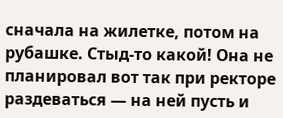сначала на жилетке, потом на рубашке. Стыд-то какой! Она не планировал вот так при ректоре раздеваться — на ней пусть и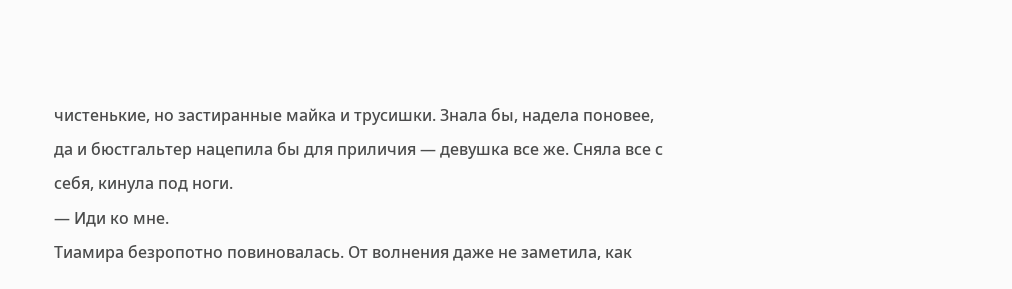чистенькие, но застиранные майка и трусишки. Знала бы, надела поновее, да и бюстгальтер нацепила бы для приличия — девушка все же. Сняла все с себя, кинула под ноги.
— Иди ко мне.
Тиамира безропотно повиновалась. От волнения даже не заметила, как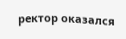ректор оказался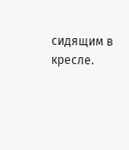сидящим в кресле.